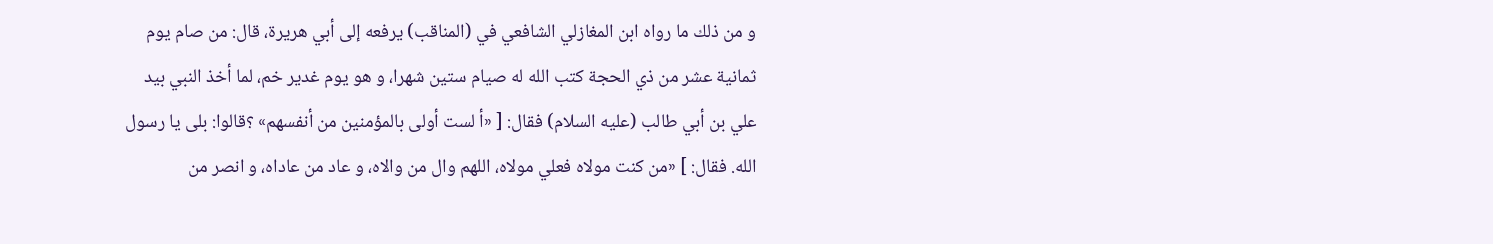و من ذلك ما رواه ابن المغازلي الشافعي في (المناقب) يرفعه إلى أبي هريرة، قال: من صام يوم ثمانية عشر من ذي الحجة كتب الله له صيام ستين شهرا، و هو يوم غدير خم، لما أخذ النبي بيد علي بن أبي طالب (عليه السلام) فقال: [ «أ لست أولى بالمؤمنين من أنفسهم» ؟قالوا: بلى يا رسول الله. فقال: ] «من كنت مولاه فعلي مولاه، اللهم وال من والاه، و عاد من عاداه، و انصر من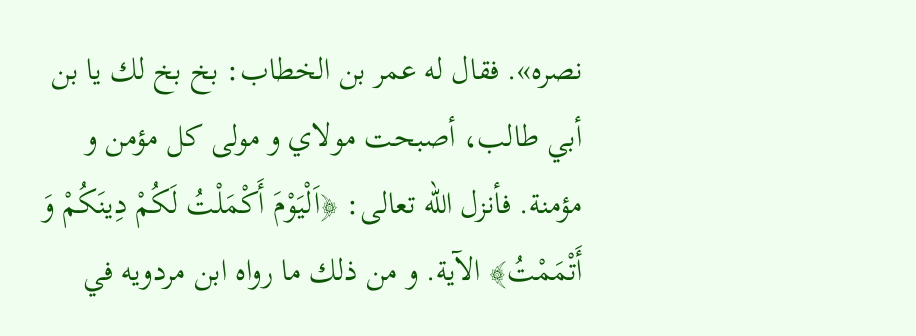نصره». فقال له عمر بن الخطاب: بخ بخ لك يا بن أبي طالب، أصبحت مولاي و مولى كل مؤمن و مؤمنة. فأنزل الله تعالى: ﴿اَلْيَوْمَ أَكْمَلْتُ لَكُمْ دِينَكُمْ وَ أَتْمَمْتُ﴾ الآية. و من ذلك ما رواه ابن مردويه في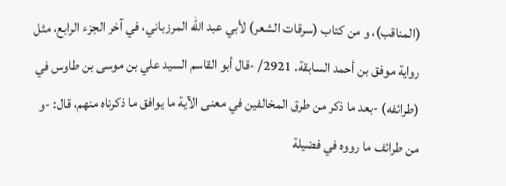(المناقب)، و من كتاب (سرقات الشعر) لأبي عبد الله المرزباني، في آخر الجزء الرابع، مثل رواية موفق بن أحمد السابقة. 2921/ -قال أبو القاسم السيد علي بن موسى بن طاوس في (طرائفه) -بعد ما ذكر من طرق المخالفين في معنى الآية ما يوافق ما ذكرناه منهم، قال: -و من طرائف ما رووه في فضيلة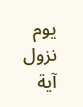يوم نزول آية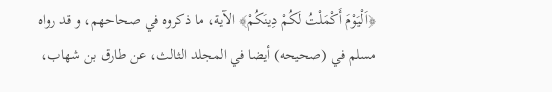﴿اَلْيَوْمَ أَكْمَلْتُ لَكُمْ دِينَكُمْ﴾ الآية، ما ذكروه في صحاحهم، و قد رواه مسلم في (صحيحه) أيضا في المجلد الثالث، عن طارق بن شهاب،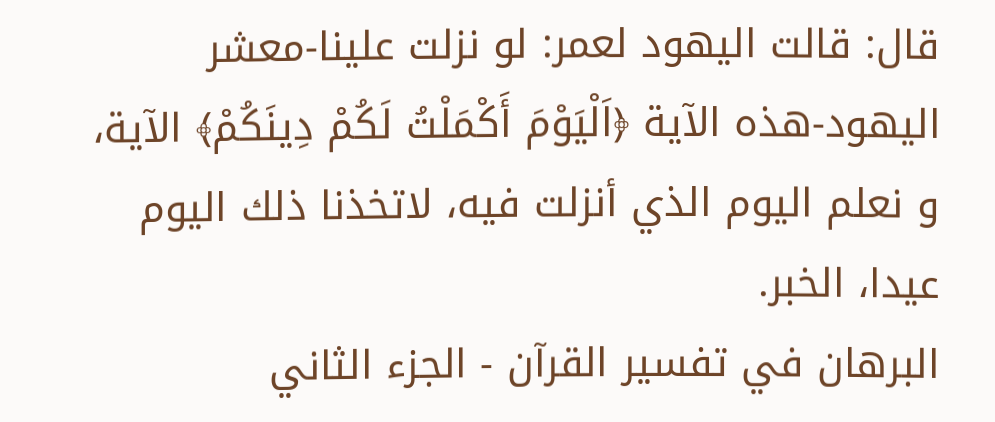قال: قالت اليهود لعمر: لو نزلت علينا-معشر اليهود-هذه الآية ﴿اَلْيَوْمَ أَكْمَلْتُ لَكُمْ دِينَكُمْ﴾ الآية، و نعلم اليوم الذي أنزلت فيه، لاتخذنا ذلك اليوم عيدا، الخبر.
البرهان في تفسير القرآن - الجزء الثاني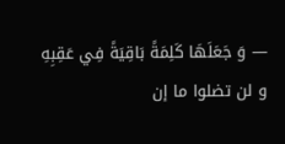— وَ جَعَلَهَا كَلِمَةً بَاقِيَةً فِي عَقِبِهِ و لن تضلوا ما إن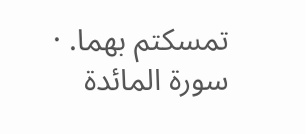تمسكتم بهما. · سورة المائدة